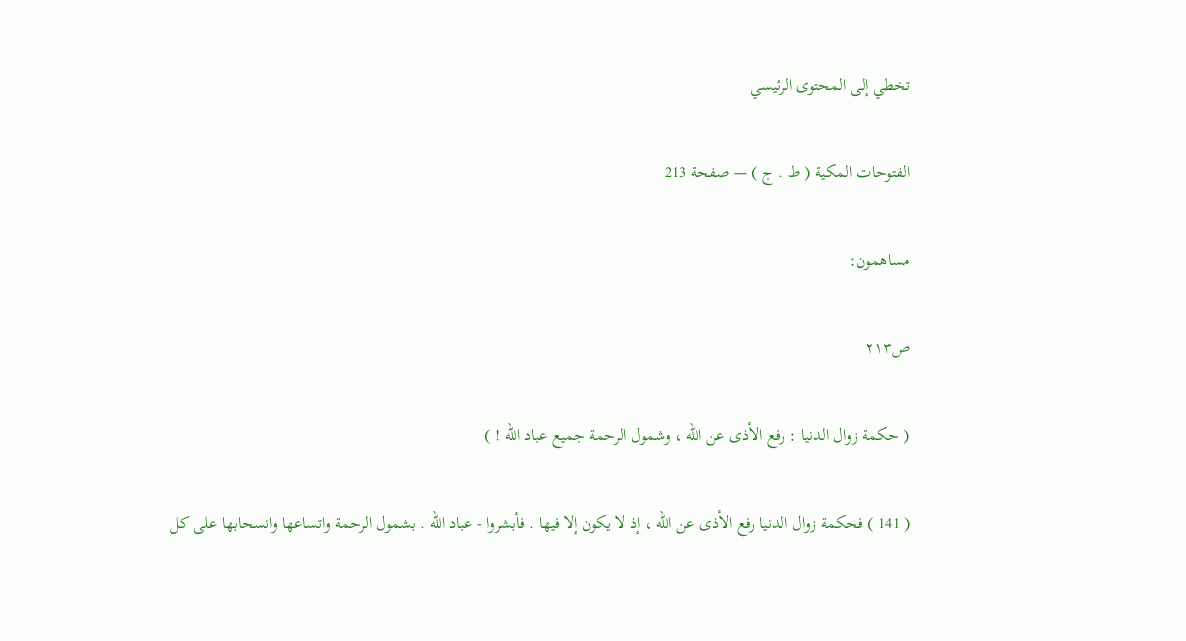تخطي إلى المحتوى الرئيسي

الفتوحات المكية ( ط . ج ) — صفحة 213

مساهمون:

ص٢١٣

( حكمة زوال الدنيا : رفع الأذى عن الله ، وشمول الرحمة جميع عباد الله ! )

( 141 ) فحكمة زوال الدنيا رفع الأذى عن الله ، إذ لا يكون إلا فيها . فأبشروا - عباد الله . بشمول الرحمة واتساعها وانسحابها على كل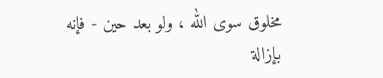مخلوق سوى الله ، ولو بعد حين - فإنه بإزالة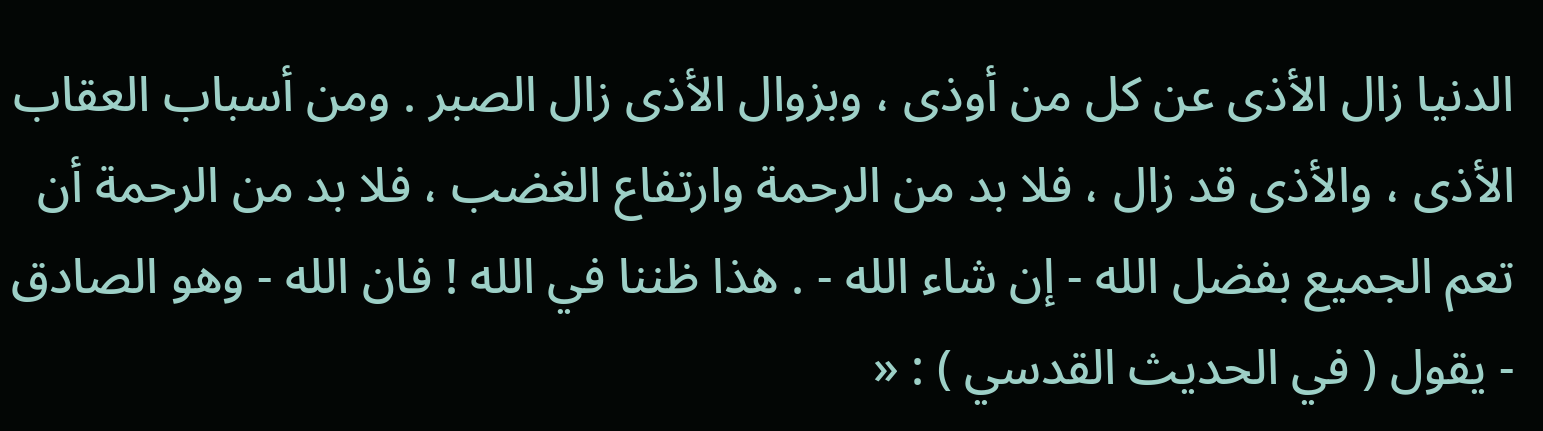الدنيا زال الأذى عن كل من أوذى ، وبزوال الأذى زال الصبر . ومن أسباب العقاب الأذى ، والأذى قد زال ، فلا بد من الرحمة وارتفاع الغضب ، فلا بد من الرحمة أن تعم الجميع بفضل الله - إن شاء الله - . هذا ظننا في الله ! فان الله - وهو الصادق - يقول ( في الحديث القدسي ) : «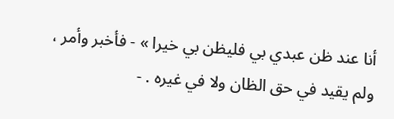أنا عند ظن عبدي بي فليظن بي خيرا » - فأخبر وأمر ، ولم يقيد في حق الظان ولا في غيره . -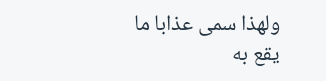ولهذا سمى عذابا ما يقع به